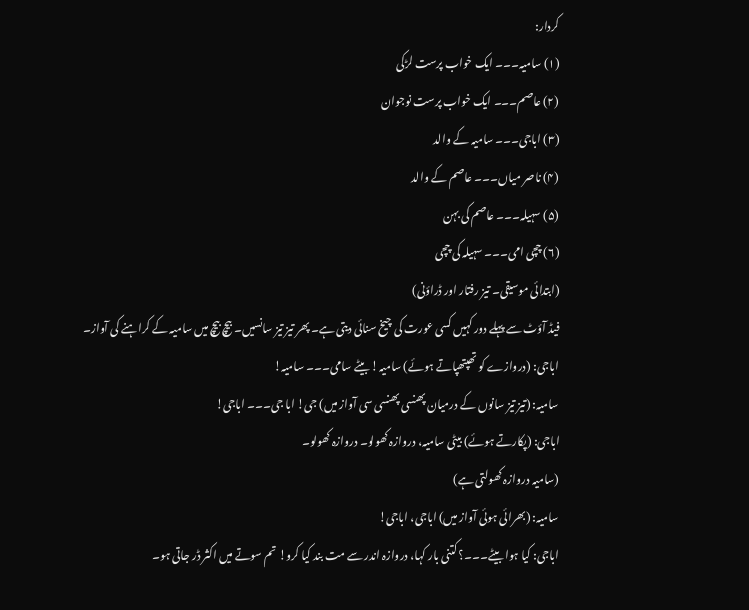کردار:
(۱) سامیہ۔۔۔ ایک خواب پرست لڑکی
(۲) عاصم۔۔۔ ایک خواب پرست نوجوان
(۳) اباجی۔۔۔ سامیہ کے والد
(۴) ناصر میاں۔۔۔ عاصم کے والد
(۵) سہیلہ۔۔۔ عاصم کی بہن
(۶) چچی امی۔۔۔ سہیلہ کی چچی
(ابتدائی موسیقی۔ تیز رفتار اور ڈراؤنی)
فیڈ آؤٹ سے پہلے دور کہیں کسی عورت کی چیخ سنائی دیتی ہے۔ پھر تیز تیز سانسیں۔ بیچ بیچ میں سامیہ کے کراہنے کی آواز۔
اباجی: (دروازے کو تھپتھپاتے ہوئے) سامیہ! بیٹے سامی۔۔۔ سامیہ!
سامیہ: (تیز تیز سانوں کے درمیان پھنسی پھنسی سی آواز میں) جی! ابا جی۔۔۔ اباجی!
اباجی: (پکارتے ہوئے) بیٹی سامیہ، دروازہ کھولو۔ دروازہ کھولو۔
(سامیہ دروازہ کھولتی ہے)
سامیہ: (بھرائی ہوئی آواز میں) اباجی، اباجی!
اباجی: کیا ہوا بیٹے۔۔۔؟ کتنی بار کہا، دروازہ اندر سے مت بند کیا کرو! تم سوتے میں اکثر ڈر جاتی ہو۔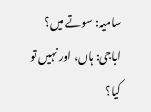سامیہ: سوتے میں؟
اباجی: ہاں، اور نہیں تو کیا؟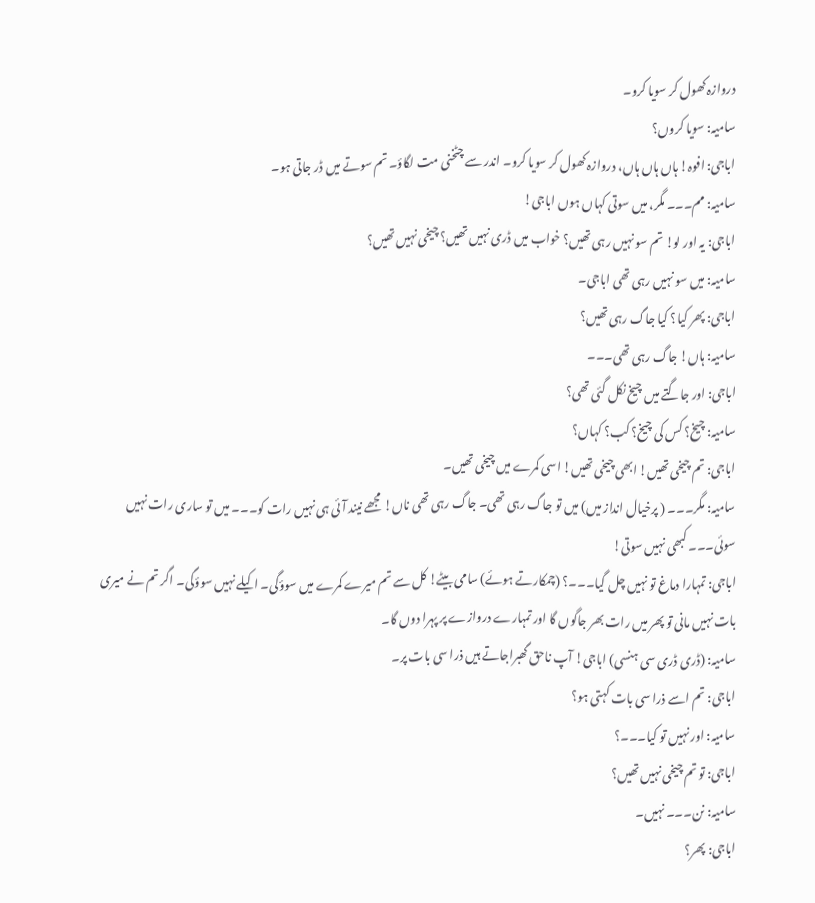دروازہ کھول کر سویا کرو۔
سامیہ: سویا کروں؟
اباجی: افوہ! ہاں ہاں ہاں، دروازہ کھول کر سویا کرو۔ اندر سے چٹخنی مت لگاؤ۔ تم سوتے میں ڈر جاتی ہو۔
سامیہ: مم۔۔۔ مگر، میں سوتی کہاں ہوں اباجی!
اباجی: یہ اور لو! تم سو نہیں رہی تھیں؟ خواب میں ڈری نہیں تھیں؟ چیخی نہیں تھیں؟
سامیہ: میں سو نہیں رہی تھی اباجی۔
اباجی: پھر کیا؟ کیا جاگ رہی تھیں؟
سامیہ: ہاں! جاگ رہی تھی۔۔۔
اباجی: اور جاگتے میں چیخ نکل گئی تھی؟
سامیہ: چیخ؟ کس کی چیخ؟ کب؟ کہاں؟
اباجی: تم چیخی تھیں! ابھی چیخی تھیں! اسی کمرے میں چیخی تھیں۔
سامیہ: مگر۔۔۔ ( پرخیال انداز میں) میں تو جاگ رہی تھی۔ جاگ رہی تھی ناں! مجھے نیند آئی ہی نہیں رات کو۔۔۔ میں تو ساری رات نہیں سوئی۔۔۔ کبھی نہیں سوتی!
اباجی: تمہارا دماغ تو نہیں چل گیا۔۔۔؟ (چمکارتے ہوئے) سامی بیٹے! کل سے تم میرے کمرے میں سوؤگی۔ اکیلے نہیں سوؤگی۔ اگر تم نے میری بات نہیں مانی تو پھر میں رات بھر جاگوں گا اور تمہارے دروازے پر پہرا دوں گا۔
سامیہ: (ڈری ڈری سی ہنسی) اباجی! آپ ناحق گھبراجاتے ہیں ذرا سی بات پر۔
اباجی: تم اسے ذرا سی بات کہتی ہو؟
سامیہ: اور نہیں تو کیا۔۔۔؟
اباجی: تو تم چیخی نہیں تھیں؟
سامیہ: نن۔۔۔ نہیں۔
اباجی: پھر؟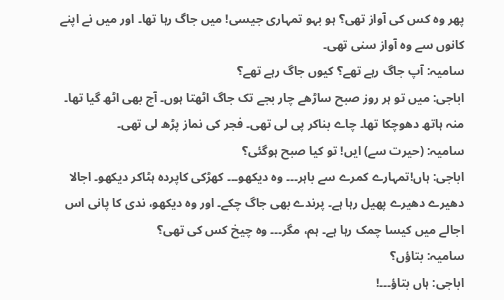پھر وہ کس کی آواز تھی؟ ہو بہو تمہاری جیسی! میں جاگ رہا تھا۔ اور میں نے اپنے کانوں سے وہ آواز سنی تھی۔
سامیہ: آپ جاگ رہے تھے؟ کیوں جاگ رہے تھے؟
اباجی: میں تو ہر روز صبح ساڑھے چار بجے تک جاگ اٹھتا ہوں۔ آج بھی اٹھ گیا تھا۔ منہ ہاتھ دھوچکا تھا۔ چاے بناکر پی لی تھی۔ فجر کی نماز پڑھ لی تھی۔
سامیہ: (حیرت سے) ایں! تو کیا صبح ہوگئی؟
اباجی: ہاں!تمہارے کمرے سے باہر۔۔۔ وہ دیکھو۔۔۔ کھڑکی کاپردہ ہٹاکر دیکھو۔ اجالا دھیرے دھیرے پھیل رہا ہے۔ پرندے بھی جاگ چکے۔ اور وہ دیکھو، ندی کا پانی اس اجالے میں کیسا چمک رہا ہے۔ ہم، مگر۔۔۔ وہ چیخ کس کی تھی؟
سامیہ: بتاؤں؟
اباجی: ہاں بتاؤ۔۔۔!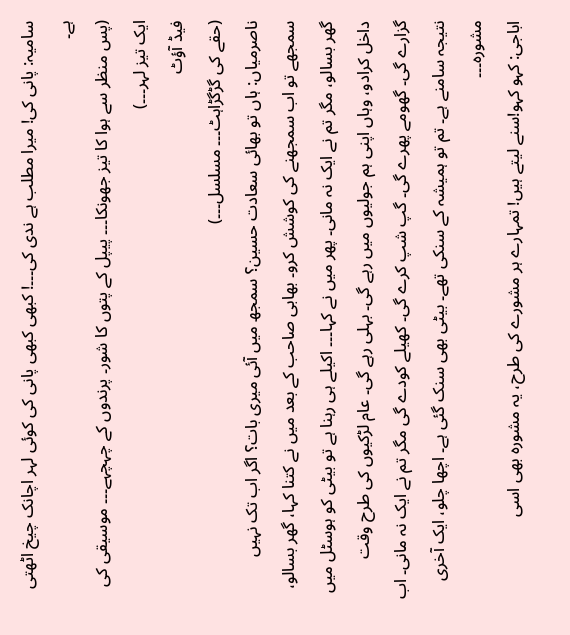سامیہ: پانی کی! میرا مطلب ہے ندی کی۔۔۔! کبھی کبھی پانی کی کوئی لہر اچانک چیخ اٹھتی ہے۔
(پس منظر سے ہوا کا تیز جھونکا۔۔۔ پیپل کے پتوں کا شور۔ پرندوں کے چہچہے۔۔۔ موسیقی کی ایک تیز لہر۔۔۔)
فیڈ آؤٹ
(حقے کی گڑگڑاہٹ۔۔۔ مسلسل۔۔۔)
ناصرمیاں: ہاں تو بھائی سعادت حسین؟ سمجھ میں آئی میری بات؟ اگر اب تک نہیں سمجھے تو اب سمجھنے کی کوشش کرو۔ بھابی صاحب کے بعد میں نے کتنا کہا، گھر بسالو، گھر بسالو، مگر تم نے ایک نہ مانی۔ پھر میں نے کہا۔۔۔ اکیلے ہی رہنا ہے تو بیٹی کو ہوسٹل میں داخل کرادو، وہاں اپنی ہم جولیوں میں رہے گی۔ بہلی رہے گی۔ عام لڑکیوں کی طرح وقت گزارے گی۔ گھومے پھرے گی۔ گپ شپ کرے گی۔ کھیلے کودے گی مگر تم نے ایک نہ مانی۔ اب نتیجہ سامنے ہے۔ تم تو ہمیشہ کے سنکی تھے۔ بیٹی بھی سنک گئی ہے۔ اچھا چلو، ایک آخری مشورہ۔۔۔
اباجی: کہو کہو!سنے لیتے ہیں! تمہارے ہر مشورے کی طرح، یہ مشورہ بھی اسی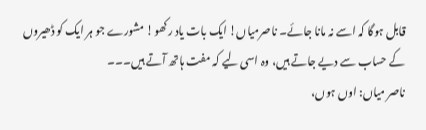قابل ہوگا کہ اسے نہ مانا جائے۔ ناصرمیاں! ایک بات یاد رکھو! مشورے جو ہر ایک کو ڈھیروں کے حساب سے دیے جاتے ہیں، وہ اسی لیے کہ مفت ہاتھ آتے ہیں۔۔۔
ناصر میاں: اوں ہوں،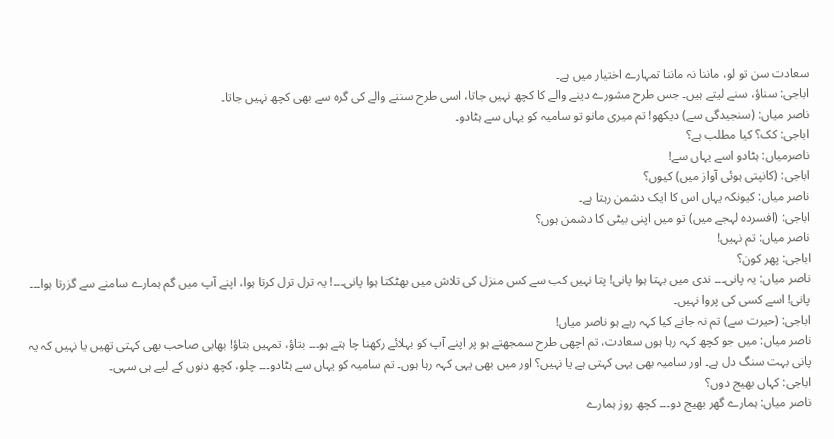سعادت سن تو لو، ماننا نہ ماننا تمہارے اختیار میں ہے۔
اباجی: سناؤ، سنے لیتے ہیں۔ جس طرح مشورے دینے والے کا کچھ نہیں جاتا، اسی طرح سننے والے کی گرہ سے بھی کچھ نہیں جاتا۔
ناصر میاں: (سنجیدگی سے) دیکھو! تم میری مانو تو سامیہ کو یہاں سے ہٹادو۔
اباجی: کک؟ کیا مطلب ہے؟
ناصرمیاں: ہٹادو اسے یہاں سے!
اباجی: (کانپتی ہوئی آواز میں) کیوں؟
ناصر میاں: کیونکہ یہاں اس کا ایک دشمن رہتا ہے۔
اباجی: (افسردہ لہجے میں) تو میں اپنی بیٹی کا دشمن ہوں؟
ناصر میاں: تم نہیں!
اباجی: پھر کون؟
ناصر میاں: یہ پانی۔۔۔ ندی میں بہتا ہوا پانی! پتا نہیں کب سے کس منزل کی تلاش میں بھٹکتا ہوا پانی۔۔۔! یہ ترل ترل کرتا ہوا، اپنے آپ میں گم ہمارے سامنے سے گزرتا ہوا۔۔۔ پانی! اسے کسی کی پروا نہیں۔
اباجی: (حیرت سے) تم نہ جانے کیا کہہ رہے ہو ناصر میاں!
ناصر میاں: میں جو کچھ کہہ رہا ہوں سعادت، تم اچھی طرح سمجھتے ہو پر اپنے آپ کو بہلائے رکھنا چا ہتے ہو۔۔۔ بتاؤ، تمہیں بتاؤ! بھابی صاحب بھی کہتی تھیں یا نہیں کہ یہ پانی بہت سنگ دل ہے۔ اور سامیہ بھی یہی کہتی ہے یا نہیں؟ اور میں بھی یہی کہہ رہا ہوں۔ تم سامیہ کو یہاں سے ہٹادو۔۔۔ چلو، کچھ دنوں کے لیے ہی سہی۔
اباجی: کہاں بھیج دوں؟
ناصر میاں: ہمارے گھر بھیج دو۔۔۔ کچھ روز ہمارے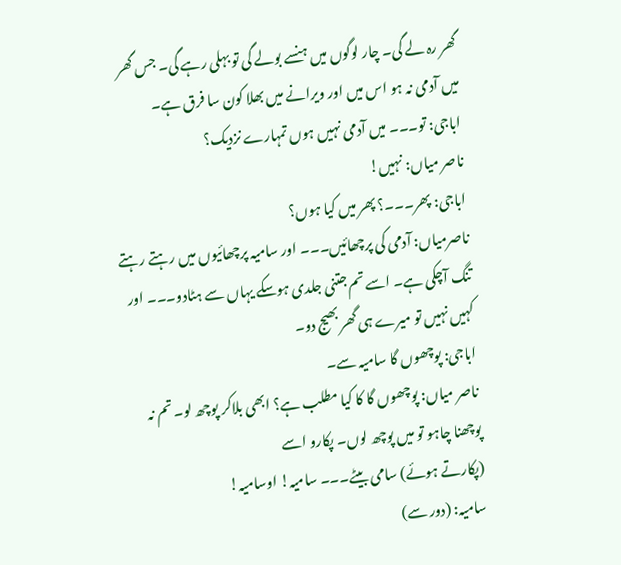گھر رہ لے گی۔ چار لوگوں میں ہنسے بولے گی تو بہلی رہے گی۔ جس گھر میں آدمی نہ ہو اس میں اور ویرانے میں بھلا کون سا فرق ہے۔
اباجی: تو۔۔۔ میں آدمی نہیں ہوں تمہارے نزدیک؟
ناصر میاں: نہیں!
اباجی: پھر۔۔۔؟ پھر میں کیا ہوں؟
ناصرمیاں: آدمی کی پرچھائیں۔۔۔ اور سامیہ پرچھائیوں میں رہتے رہتے تنگ آچکی ہے۔ اسے تم جتنی جلدی ہوسکے یہاں سے ہٹادو۔۔۔ اور کہیں نہیں تو میرے ہی گھر بھیج دو۔
اباجی: پوچھوں گا سامیہ سے۔
ناصر میاں: پوچھوں گا کا کیا مطلب ہے؟ ابھی بلاکر پوچھ لو۔ تم نہ پوچھنا چاہو تو میں پوچھ لوں۔ پکارو اسے
(پکارتے ہوئے) سامی بیٹے۔۔۔ سامیہ! اوسامیہ!
سامیہ: (دور سے)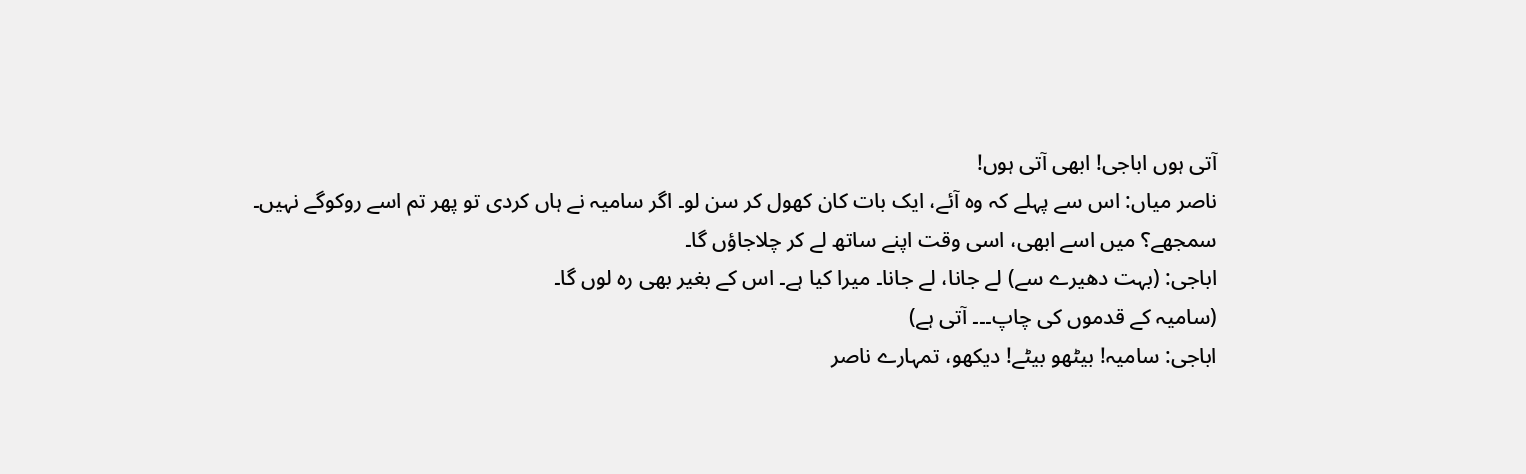آتی ہوں اباجی! ابھی آتی ہوں!
ناصر میاں: اس سے پہلے کہ وہ آئے، ایک بات کان کھول کر سن لو۔ اگر سامیہ نے ہاں کردی تو پھر تم اسے روکوگے نہیں۔ سمجھے؟ میں اسے ابھی، اسی وقت اپنے ساتھ لے کر چلاجاؤں گا۔
اباجی: (بہت دھیرے سے) لے جانا، لے جانا۔ میرا کیا ہے۔ اس کے بغیر بھی رہ لوں گا۔
(سامیہ کے قدموں کی چاپ۔۔۔ آتی ہے)
اباجی: سامیہ! بیٹھو بیٹے! دیکھو، تمہارے ناصر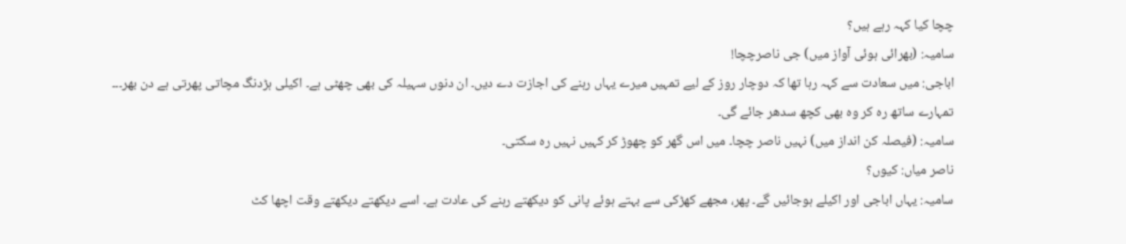چچا کیا کہہ رہے ہیں؟
سامیہ: (بھرائی ہوئی آواز میں) جی ناصرچچا!
اباجی: میں سعادت سے کہہ رہا تھا کہ دوچار روز کے لیے تمہیں میرے یہاں رہنے کی اجازت دے دیں۔ ان دنوں سہیلہ کی بھی چھٹی ہے۔ اکیلی ہڑدنگ مچاتی پھرتی ہے دن بھر۔۔۔ تمہارے ساتھ رہ کر وہ بھی کچھ سدھر جائے گی۔
سامیہ: (فیصلہ کن انداز میں) نہیں ناصر چچا۔ میں اس گھر کو چھوڑ کر کہیں نہیں رہ سکتی۔
ناصر میاں: کیوں؟
سامیہ: یہاں اباجی اور اکیلے ہوجائیں گے۔ پھر، مجھے کھڑکی سے بہتے ہوئے پانی کو دیکھتے رہنے کی عادت ہے۔ اسے دیکھتے دیکھتے وقت اچھا کٹ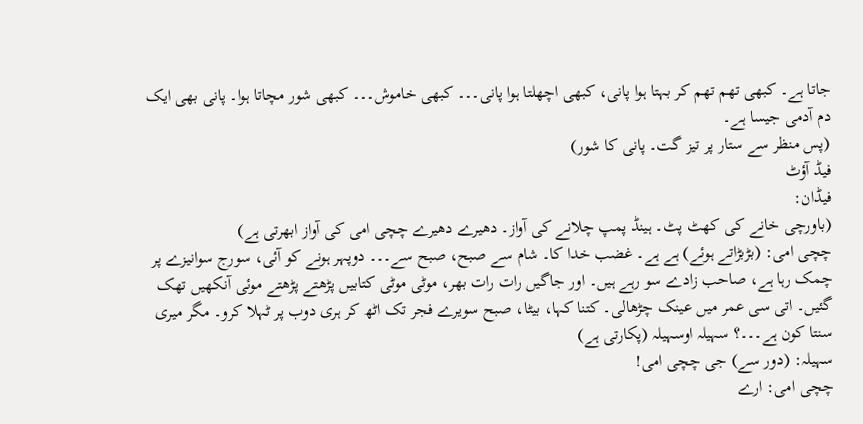جاتا ہے۔ کبھی تھم تھم کر بہتا ہوا پانی، کبھی اچھلتا ہوا پانی۔۔۔ کبھی خاموش۔۔۔ کبھی شور مچاتا ہوا۔ پانی بھی ایک دم آدمی جیسا ہے۔
(پس منظر سے ستار پر تیز گت۔ پانی کا شور)
فیڈ آؤٹ
فیڈان:
(باورچی خانے کی کھٹ پٹ۔ ہینڈ پمپ چلانے کی آواز۔ دھیرے دھیرے چچی امی کی آواز ابھرتی ہے)
چچی امی: (بڑبڑاتے ہوئے) ہے ہے۔ غضب خدا کا۔ شام سے صبح، صبح سے۔۔۔ دوپہر ہونے کو آئی، سورج سوانیزے پر چمک رہا ہے، صاحب زادے سو رہے ہیں۔ اور جاگیں رات رات بھر، موٹی موٹی کتابیں پڑھتے پڑھتے موئی آنکھیں تھک گئیں۔ اتی سی عمر میں عینک چڑھالی۔ کتنا کہا، بیٹا، صبح سویرے فجر تک اٹھ کر ہری دوب پر ٹہلا کرو۔ مگر میری سنتا کون ہے۔۔۔؟ سہیلہ اوسہیلہ (پکارتی ہے)
سہیلہ: (دور سے) جی چچی امی!
چچی امی: ارے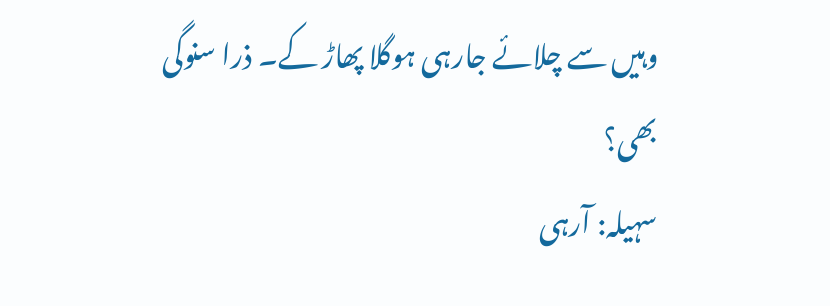وہیں سے چلائے جارہی ہوگلا پھاڑ کے۔ ذرا سنوگی بھی؟
سہیلہ: آرہی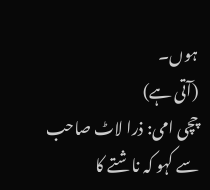ہوں۔
(آتی ہے)
چچی امی: ذرا لاٹ صاحب سے کہو کہ ناشتے کا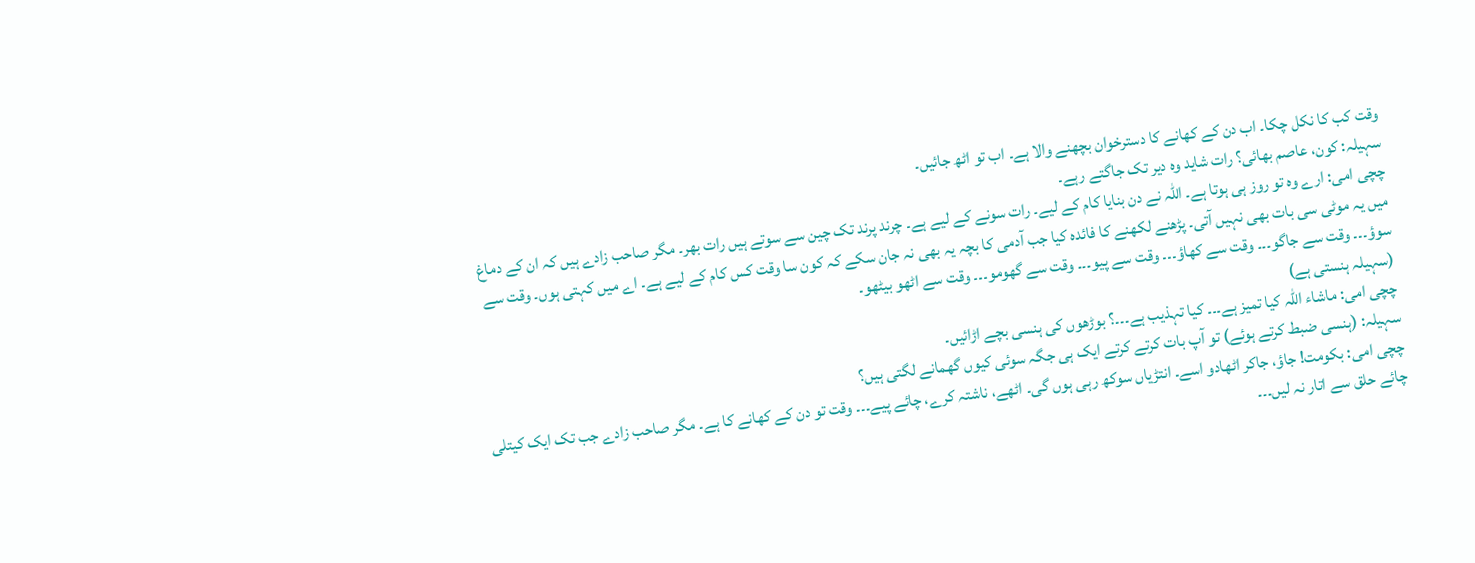وقت کب کا نکل چکا۔ اب دن کے کھانے کا دسترخوان بچھنے والا ہے۔ اب تو اٹھ جائیں۔
سہیلہ: کون، عاصم بھائی؟ رات شاید وہ دیر تک جاگتے رہے۔
چچی امی: ارے وہ تو روز ہی ہوتا ہے۔ اللہ نے دن بنایا کام کے لیے۔ رات سونے کے لیے ہے۔ چرند پرند تک چین سے سوتے ہیں رات بھر۔ مگر صاحب زادے ہیں کہ ان کے دماغ میں یہ موٹی سی بات بھی نہیں آتی۔ پڑھنے لکھنے کا فائدہ کیا جب آدمی کا بچہ یہ بھی نہ جان سکے کہ کون سا وقت کس کام کے لیے ہے۔ اے میں کہتی ہوں۔ وقت سے سوؤ۔۔۔ وقت سے جاگو۔۔۔ وقت سے کھاؤ۔۔۔ وقت سے پیو۔۔۔ وقت سے گھومو۔۔۔ وقت سے اٹھو بیٹھو۔
(سہیلہ ہنستی ہے)
چچی امی: ماشاء اللہ کیا تمیز ہے۔۔۔ کیا تہذیب ہے۔۔۔؟ بوڑھوں کی ہنسی بچے اڑائیں۔
سہیلہ: (ہنسی ضبط کرتے ہوئے) تو آپ بات کرتے کرتے ایک ہی جگہ سوئی کیوں گھمانے لگتی ہیں؟
چچی امی: بکومت! جاؤ، جاکر اٹھادو اسے۔ انتڑیاں سوکھ رہی ہوں گی۔ اٹھے، ناشتہ کرے، چائے پیے۔۔۔ وقت تو دن کے کھانے کا ہے۔ مگر صاحب زادے جب تک ایک کیتلی چائے حلق سے اتار نہ لیں۔۔۔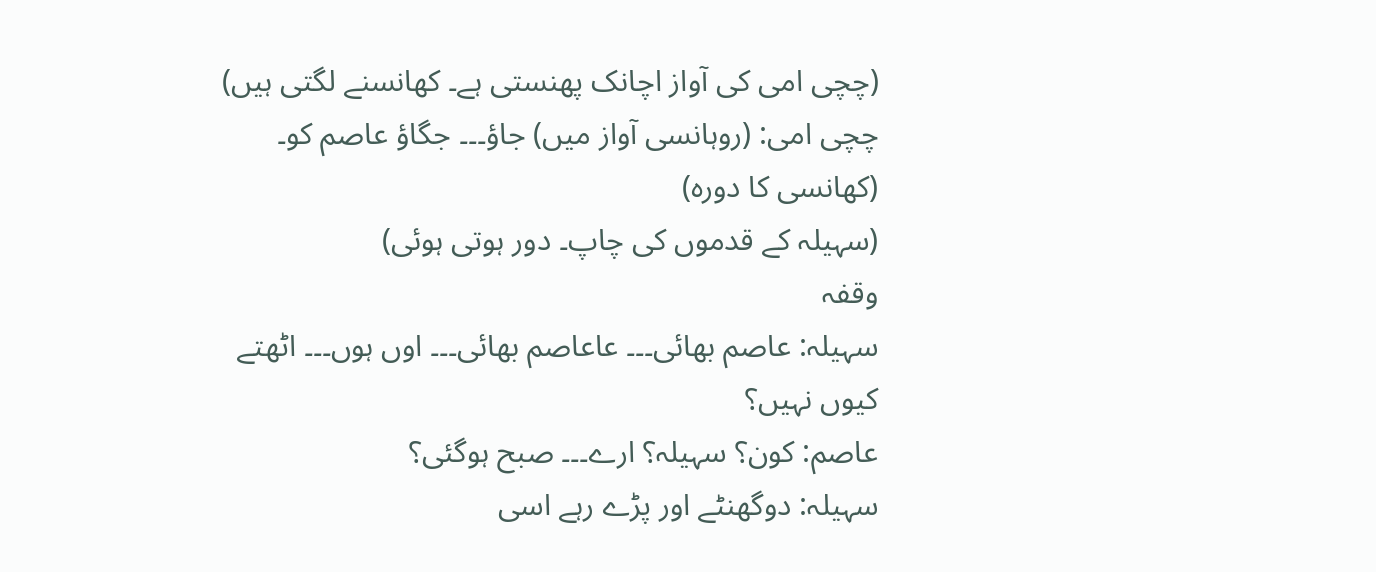(چچی امی کی آواز اچانک پھنستی ہے۔ کھانسنے لگتی ہیں)
چچی امی: (روہانسی آواز میں) جاؤ۔۔۔ جگاؤ عاصم کو۔ (کھانسی کا دورہ)
(سہیلہ کے قدموں کی چاپ۔ دور ہوتی ہوئی)
وقفہ
سہیلہ: عاصم بھائی۔۔۔ عاعاصم بھائی۔۔۔ اوں ہوں۔۔۔ اٹھتے کیوں نہیں؟
عاصم: کون؟ سہیلہ؟ ارے۔۔۔ صبح ہوگئی؟
سہیلہ: دوگھنٹے اور پڑے رہے اسی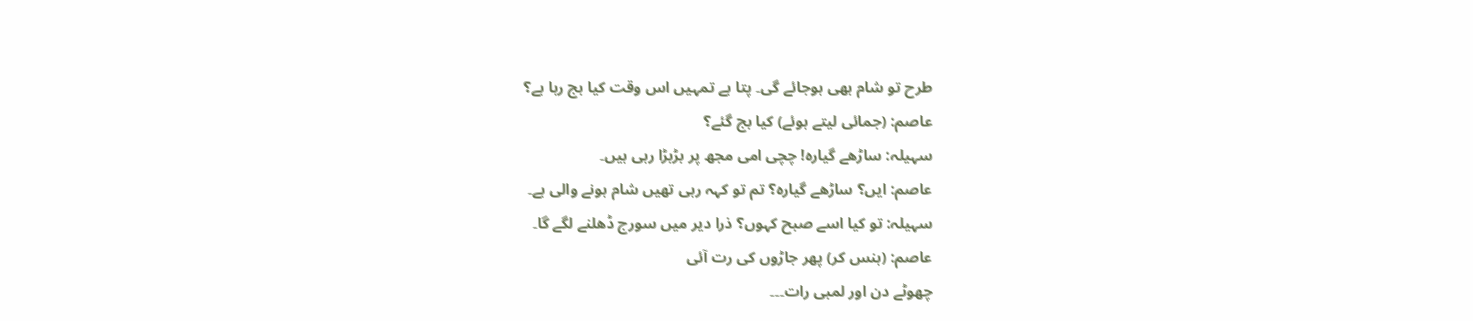طرح تو شام بھی ہوجائے گی۔ پتا ہے تمہیں اس وقت کیا بج رہا ہے؟
عاصم: (جمائی لیتے ہوئے) کیا بج گئے؟
سہیلہ: ساڑھے گیارہ! چچی امی مجھ پر بڑبڑا رہی ہیں۔
عاصم: ایں؟ ساڑھے گیارہ؟ تم تو کہہ رہی تھیں شام ہونے والی ہے۔
سہیلہ: تو کیا اسے صبح کہوں؟ ذرا دیر میں سورج ڈھلنے لگے گا۔
عاصم: (ہنس کر) پھر جاڑوں کی رت آئی
چھوٹے دن اور لمبی رات۔۔۔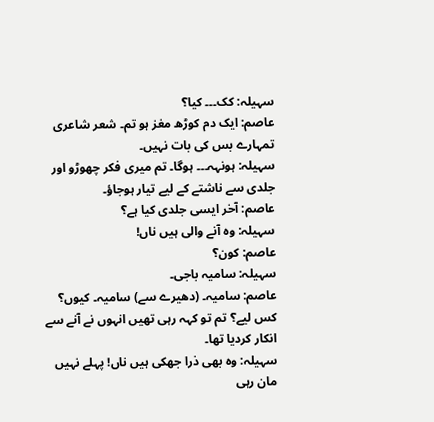سہیلہ: کک۔۔۔ کیا؟
عاصم: ایک دم کوڑھ مغز ہو تم۔ شعر شاعری تمہارے بس کی بات نہیں۔
سہیلہ: ہونہہ۔۔۔ ہوگا۔ تم میری فکر چھوڑو اور جلدی سے ناشتے کے لیے تیار ہوجاؤ۔
عاصم: آخر ایسی جلدی کیا ہے؟
سہیلہ: وہ آنے والی ہیں ناں!
عاصم: کون؟
سہیلہ: سامیہ باجی۔
عاصم: سامیہ۔ (دھیرے سے) سامیہ۔ کیوں؟ کس لیے؟ تم تو کہہ رہی تھیں انہوں نے آنے سے انکار کردیا تھا۔
سہیلہ: وہ بھی ذرا جھکی ہیں ناں! پہلے نہیں مان رہی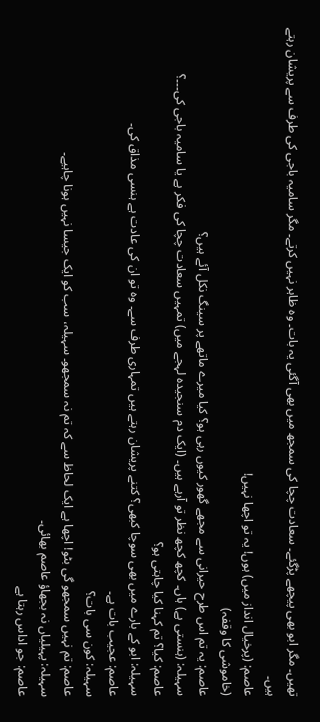تھیں۔ مگر ابو بھی پیچھے پڑگئے۔ سعادت چچا کی سمجھ میں بھی آگئی یہ بات۔ وہ ظاہر نہیں کرتے۔ مگر سامیہ باجی کی طرف سے پریشان رہتے ہیں۔
عاصم: (پرخیال انداز میں) ہوں! یہ تو اچھا نہیں!
(خاموشی کا وقفہ)
عاصم: یہ تم اس طرح حیرانی سے مجھے گھور کیوں رہی ہو؟ کیا میرے ماتھے پر سینگ نکل آئے ہیں؟
سہیلہ: (ہنستی ہے) ہاں۔ کچھ کچھ نظر تو آرہے ہیں۔ (ایک دم سنجیدہ لہجے میں) تمہیں سعادت چچا کی فکر ہے یا سامیہ باجی کی۔۔۔؟
عاصم: کیا؟ تم کہنا کیا چاہتی ہو؟
سہیلہ: ابو کے بارے میں بھی سوچا کبھی؟ کتنے پریشان رہتے ہیں تمہاری طرف سے۔ وہ تو ان کی عادت ہے ہنسی مذاق کی۔
عاصم: عجیب بات ہے۔
سہیلہ: کون سی بات؟
عاصم: تم نہیں سمجھو گی بٹو! اچھا ہے ایک لحاظ سے کہ تم نہ سمجھو۔ سہیلہ، سب کو ایک جیسا نہیں ہونا چاہیے۔
سہیلہ: پہیلیاں نہ بجھاؤ عاصم بھائی۔
عاصم: جو اداس رہتا ہے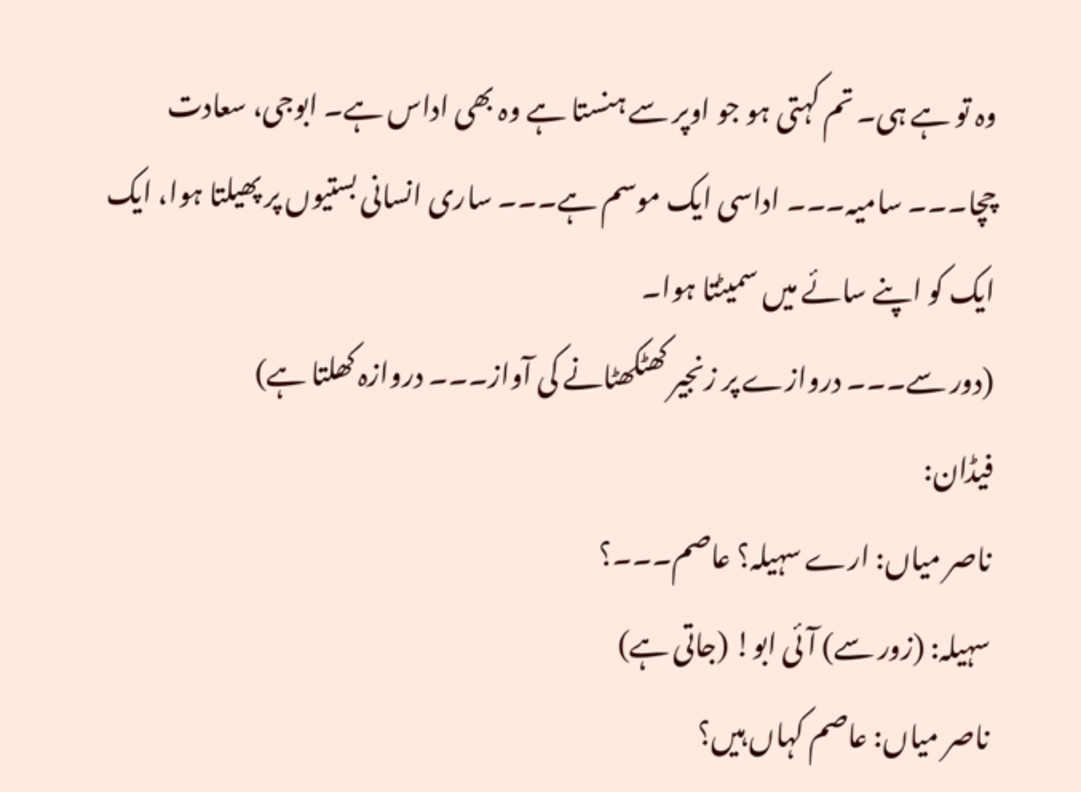وہ تو ہے ہی۔ تم کہتی ہو جو اوپر سے ہنستا ہے وہ بھی اداس ہے۔ ابوجی، سعادت چچا۔۔۔ سامیہ۔۔۔ اداسی ایک موسم ہے۔۔۔ ساری انسانی بستیوں پر پھیلتا ہوا، ایک ایک کو اپنے سائے میں سمیٹتا ہوا۔
(دور سے۔۔۔ دروازے پر زنجیر کھٹکھٹانے کی آواز۔۔۔ دروازہ کھلتا ہے)
فیڈان:
ناصر میاں: ارے سہیلہ؟ عاصم۔۔۔؟
سہیلہ: (زور سے) آئی ابو! (جاتی ہے)
ناصر میاں: عاصم کہاں ہیں؟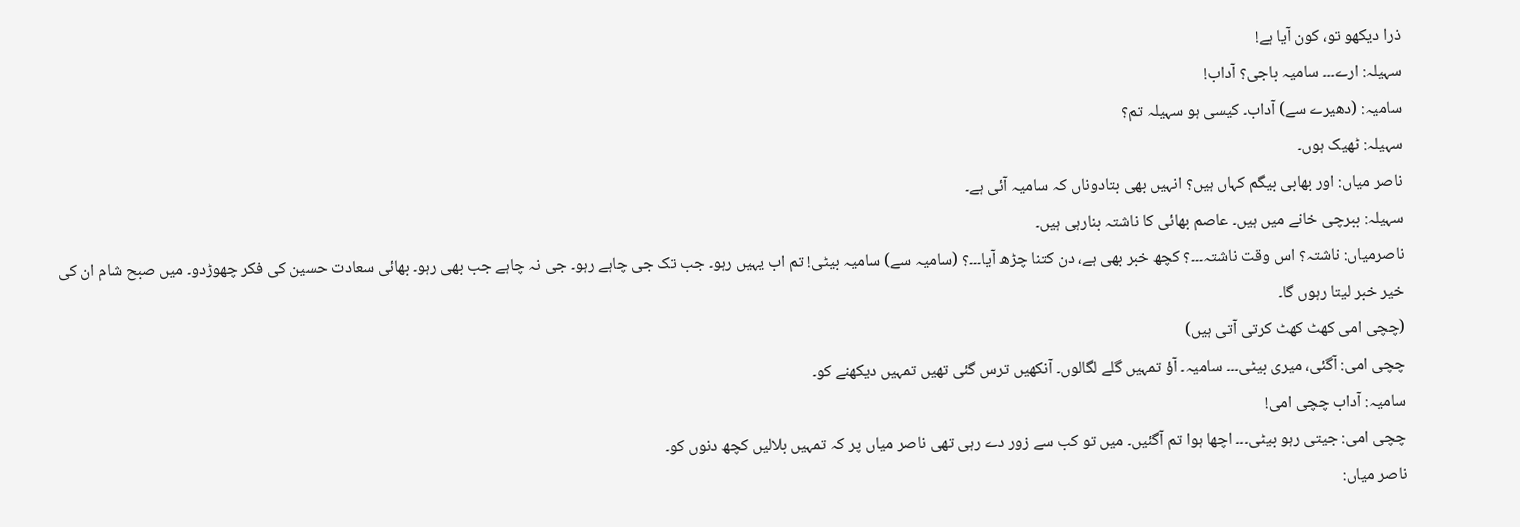ذرا دیکھو تو، کون آیا ہے!
سہیلہ: ارے۔۔۔ سامیہ باجی؟ آداب!
سامیہ: (دھیرے سے) آداب۔ کیسی ہو سہیلہ تم؟
سہیلہ: ٹھیک ہوں۔
ناصر میاں: اور بھابی بیگم کہاں ہیں؟ انہیں بھی بتادوناں کہ سامیہ آئی ہے۔
سہیلہ: ببرچی خانے میں ہیں۔ عاصم بھائی کا ناشتہ بنارہی ہیں۔
ناصرمیاں: ناشتہ؟ اس وقت ناشتہ۔۔۔؟ کچھ خبر بھی ہے، دن کتنا چڑھ آیا۔۔۔؟ (سامیہ سے) سامیہ بیٹی! تم اب یہیں رہو۔ جب تک جی چاہے رہو۔ جی نہ چاہے جب بھی رہو۔ بھائی سعادت حسین کی فکر چھوڑدو۔ میں صبح شام ان کی خیر خبر لیتا رہوں گا۔
(چچی امی کھٹ کھٹ کرتی آتی ہیں)
چچی امی: آگئی، میری بیٹی۔۔۔ سامیہ۔ آؤ تمہیں گلے لگالوں۔ آنکھیں ترس گئی تھیں تمہیں دیکھنے کو۔
سامیہ: آداب چچی امی!
چچی امی: جیتی رہو بیٹی۔۔۔ اچھا ہوا تم آگئیں۔ میں تو کب سے زور دے رہی تھی ناصر میاں پر کہ تمہیں بلالیں کچھ دنوں کو۔
ناصر میاں: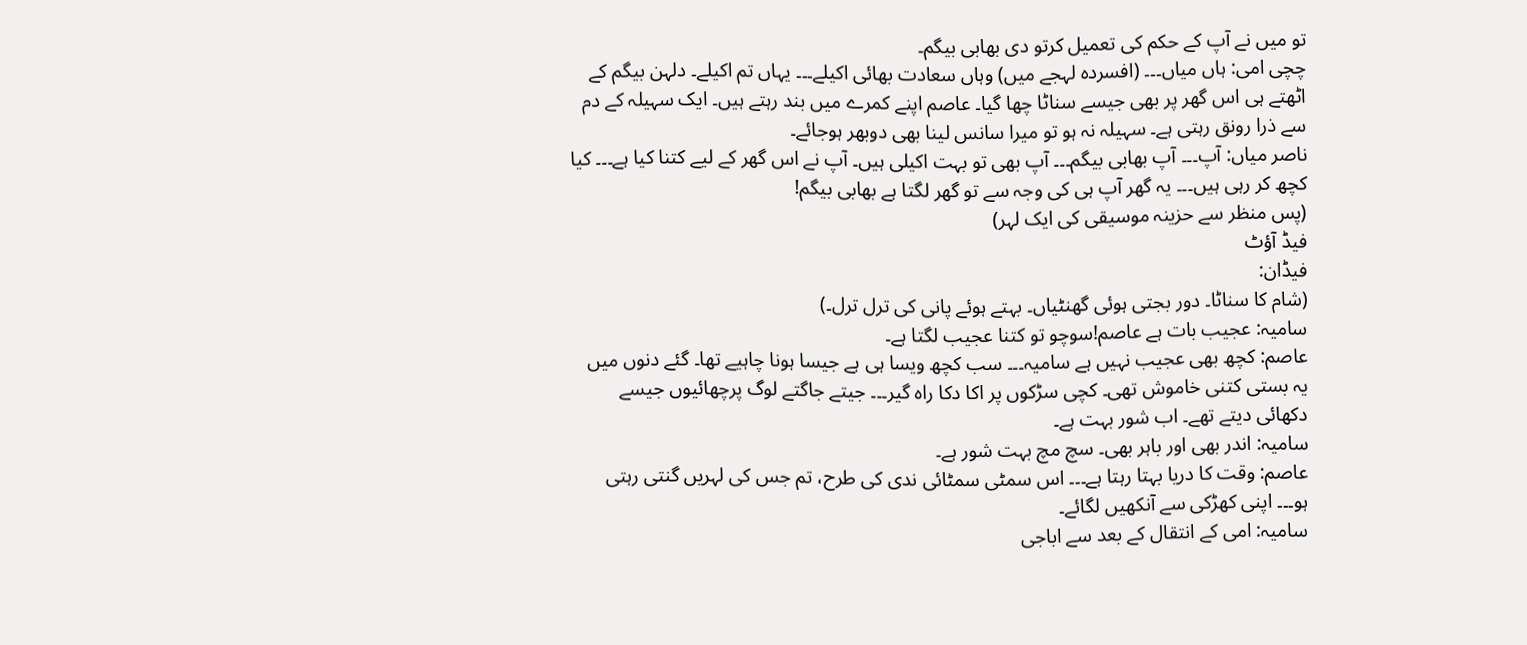تو میں نے آپ کے حکم کی تعمیل کرتو دی بھابی بیگم۔
چچی امی: ہاں میاں۔۔۔ (افسردہ لہجے میں) وہاں سعادت بھائی اکیلے۔۔۔ یہاں تم اکیلے۔ دلہن بیگم کے اٹھتے ہی اس گھر پر بھی جیسے سناٹا چھا گیا۔ عاصم اپنے کمرے میں بند رہتے ہیں۔ ایک سہیلہ کے دم سے ذرا رونق رہتی ہے۔ سہیلہ نہ ہو تو میرا سانس لینا بھی دوبھر ہوجائے۔
ناصر میاں: آپ۔۔۔ آپ بھابی بیگم۔۔۔ آپ بھی تو بہت اکیلی ہیں۔ آپ نے اس گھر کے لیے کتنا کیا ہے۔۔۔ کیا کچھ کر رہی ہیں۔۔۔ یہ گھر آپ ہی کی وجہ سے تو گھر لگتا ہے بھابی بیگم!
(پس منظر سے حزینہ موسیقی کی ایک لہر)
فیڈ آؤٹ
فیڈان:
(شام کا سناٹا۔ دور بجتی ہوئی گھنٹیاں۔ بہتے ہوئے پانی کی ترل ترل۔)
سامیہ: عجیب بات ہے عاصم!سوچو تو کتنا عجیب لگتا ہے۔
عاصم: کچھ بھی عجیب نہیں ہے سامیہ۔۔۔ سب کچھ ویسا ہی ہے جیسا ہونا چاہیے تھا۔ گئے دنوں میں یہ بستی کتنی خاموش تھی۔ کچی سڑکوں پر اکا دکا راہ گیر۔۔۔ جیتے جاگتے لوگ پرچھائیوں جیسے دکھائی دیتے تھے۔ اب شور بہت ہے۔
سامیہ: اندر بھی اور باہر بھی۔ سچ مچ بہت شور ہے۔
عاصم: وقت کا دریا بہتا رہتا ہے۔۔۔ اس سمٹی سمٹائی ندی کی طرح، تم جس کی لہریں گنتی رہتی ہو۔۔۔ اپنی کھڑکی سے آنکھیں لگائے۔
سامیہ: امی کے انتقال کے بعد سے اباجی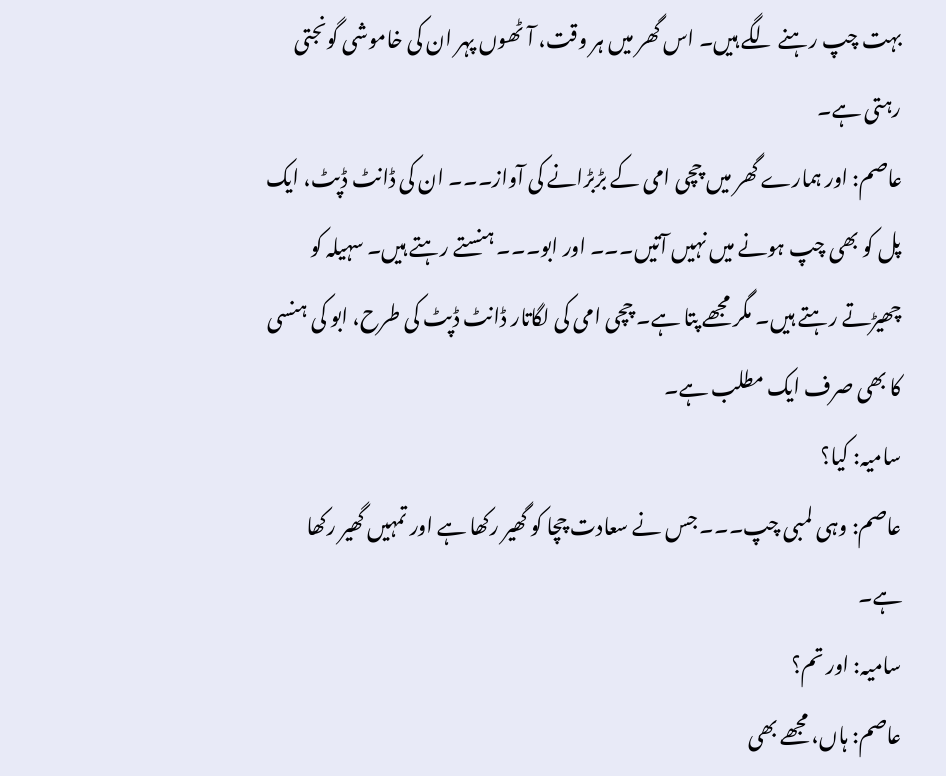بہت چپ رہنے لگے ہیں۔ اس گھر میں ہر وقت، آٹھوں پہر ان کی خاموشی گونجتی رہتی ہے۔
عاصم: اور ہمارے گھر میں چچی امی کے بڑبڑانے کی آواز۔۔۔ ان کی ڈانٹ ڈپٹ، ایک پل کو بھی چپ ہونے میں نہیں آتیں۔۔۔ اور ابو۔۔۔ ہنستے رہتے ہیں۔ سہیلہ کو چھیڑتے رہتے ہیں۔ مگر مجھے پتا ہے۔ چچی امی کی لگاتار ڈانٹ ڈپٹ کی طرح، ابو کی ہنسی کا بھی صرف ایک مطلب ہے۔
سامیہ: کیا؟
عاصم: وہی لمبی چپ۔۔۔ جس نے سعادت چچا کو گھیر رکھا ہے اور تمہیں گھیر رکھا ہے۔
سامیہ: اور تم؟
عاصم: ہاں، مجھے بھی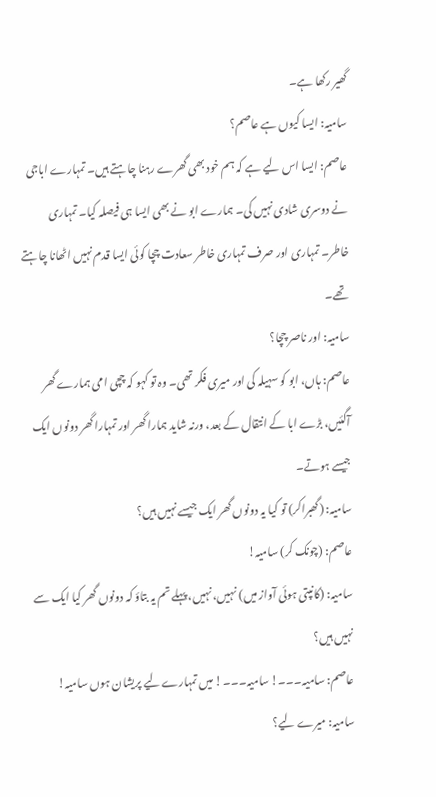گھیر رکھا ہے۔
سامیہ: ایسا کیوں ہے عاصم؟
عاصم: ایسا اس لیے ہے کہ ہم خود بھی گھرے رہنا چاہتے ہیں۔ تمہارے اباجی نے دوسری شادی نہیں کی۔ ہمارے ابو نے بھی ایسا ہی فیصلہ کیا۔ تمہاری خاطر۔ تمہاری اور صرف تمہاری خاطر سعادت چچا کوئی ایسا قدم نہیں اٹھانا چاہتے تھے۔
سامیہ: اور ناصر چچا؟
عاصم: ہاں، ابو کو سہیلہ کی اور میری فکر تھی۔ وہ تو کہو کہ چچی امی ہمارے گھر آگئیں، بڑے ابا کے انتقال کے بعد، ورنہ شاید ہمارا گھر اور تمہارا گھر دونوں ایک جیسے ہوتے۔
سامیہ: (گھبراکر) تو کیا یہ دونوں گھر ایک جیسے نہیں ہیں؟
عاصم: (چونک کر) سامیہ!
سامیہ: (کانپتی ہوئی آواز میں) نہیں، نہیں، پہلے تم یہ بتاؤ کہ دونوں گھر کیا ایک سے نہیں ہیں؟
عاصم: سامیہ۔۔۔! سامیہ۔۔۔! میں تمہارے لیے پریشان ہوں سامیہ!
سامیہ: میرے لیے؟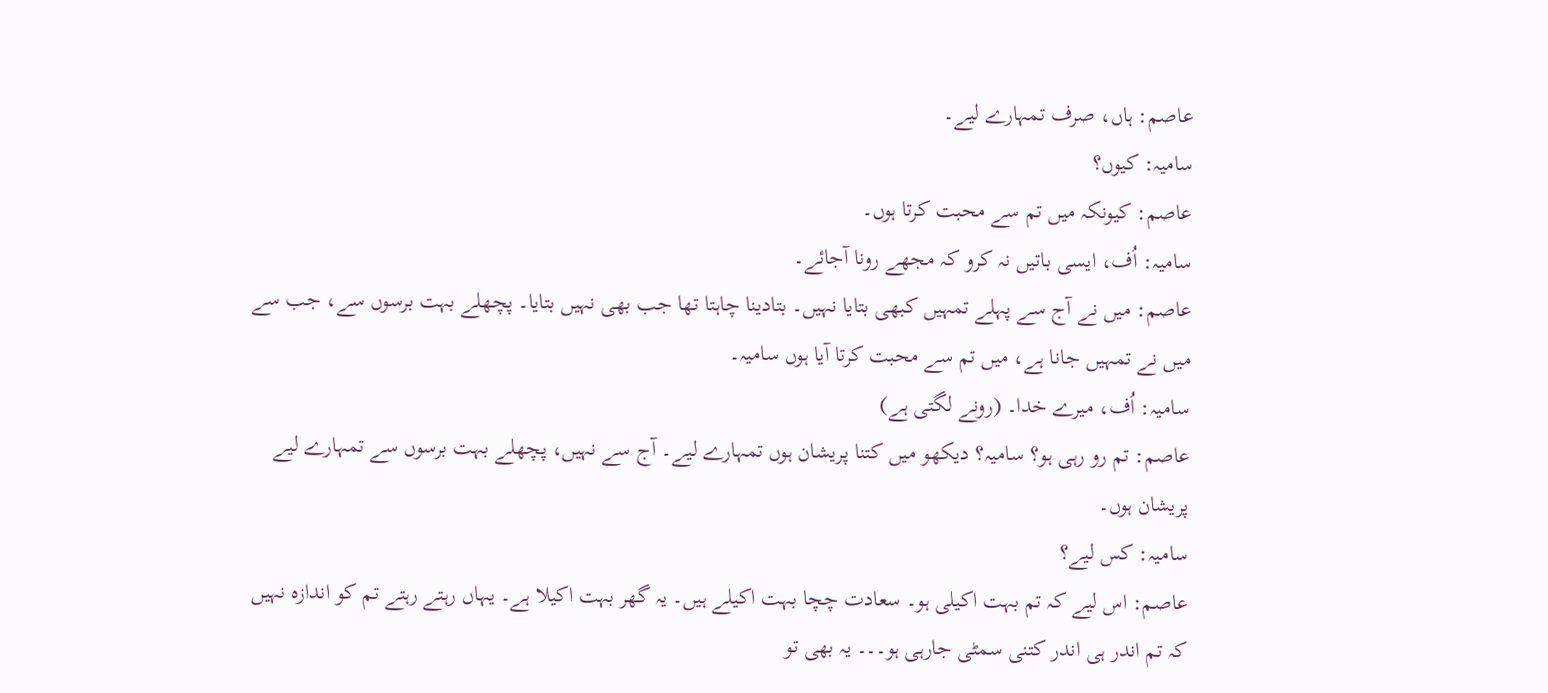عاصم: ہاں، صرف تمہارے لیے۔
سامیہ: کیوں؟
عاصم: کیونکہ میں تم سے محبت کرتا ہوں۔
سامیہ: اُف، ایسی باتیں نہ کرو کہ مجھے رونا آجائے۔
عاصم: میں نے آج سے پہلے تمہیں کبھی بتایا نہیں۔ بتادینا چاہتا تھا جب بھی نہیں بتایا۔ پچھلے بہت برسوں سے، جب سے میں نے تمہیں جانا ہے، میں تم سے محبت کرتا آیا ہوں سامیہ۔
سامیہ: اُف، میرے خدا۔ (رونے لگتی ہے)
عاصم: تم رو رہی ہو؟ سامیہ؟ دیکھو میں کتنا پریشان ہوں تمہارے لیے۔ آج سے نہیں، پچھلے بہت برسوں سے تمہارے لیے پریشان ہوں۔
سامیہ: کس لیے؟
عاصم: اس لیے کہ تم بہت اکیلی ہو۔ سعادت چچا بہت اکیلے ہیں۔ یہ گھر بہت اکیلا ہے۔ یہاں رہتے رہتے تم کو اندازہ نہیں کہ تم اندر ہی اندر کتنی سمٹی جارہی ہو۔۔۔ یہ بھی تو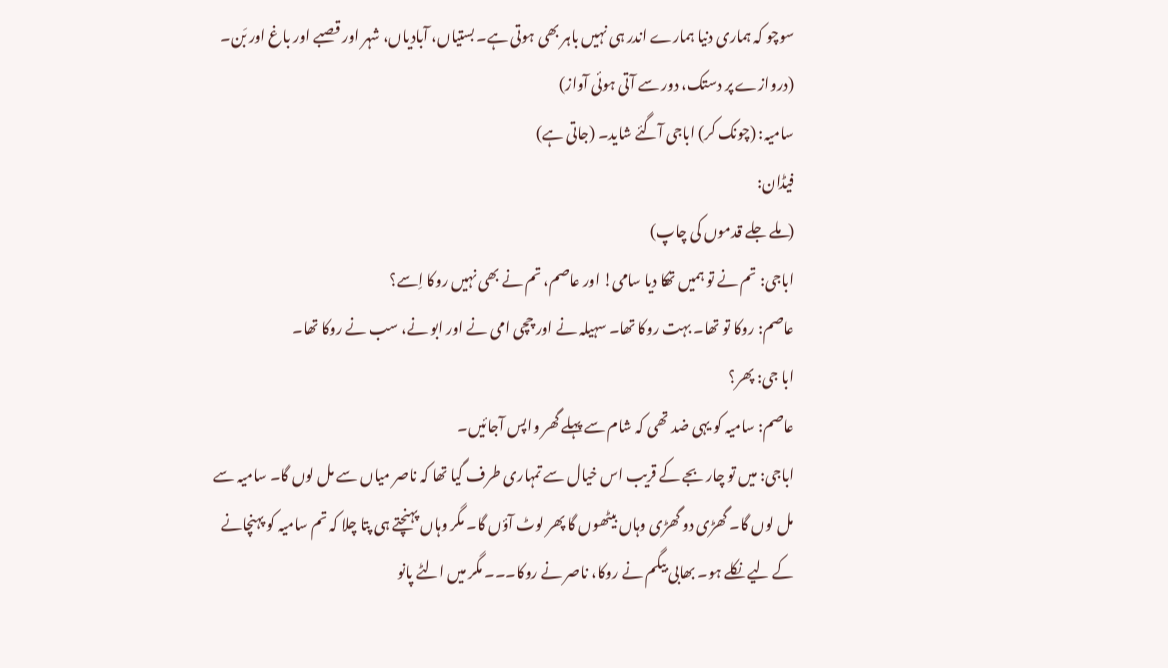سوچو کہ ہماری دنیا ہمارے اندر ہی نہیں باہر بھی ہوتی ہے۔ بستیاں، آبادیاں، شہر اور قصبے اور باغ اور بَن۔
(دروازے پر دستک، دور سے آتی ہوئی آواز)
سامیہ: (چونک کر) اباجی آگئے شاید۔ (جاتی ہے)
فیڈان:
(ملے جلے قدموں کی چاپ)
اباجی: تم نے تو ہمیں تھکا دیا سامی! اور عاصم، تم نے بھی نہیں روکا اِسے؟
عاصم: روکا تو تھا۔ بہت روکا تھا۔ سہیلہ نے اور چچی امی نے اور ابو نے، سب نے روکا تھا۔
ابا جی: پھر؟
عاصم: سامیہ کو یہی ضد تھی کہ شام سے پہلے گھر واپس آجائیں۔
اباجی: میں تو چار بجے کے قریب اس خیال سے تمہاری طرف گیا تھا کہ ناصر میاں سے مل لوں گا۔ سامیہ سے مل لوں گا۔ گھڑی دو گھڑی وہاں بیٹھوں گا پھر لوٹ آؤں گا۔ مگر وہاں پہنچتے ہی پتا چلا کہ تم سامیہ کو پہنچانے کے لیے نکلے ہو۔ بھابی بیگم نے روکا، ناصر نے روکا۔۔۔ مگر میں الٹے پانو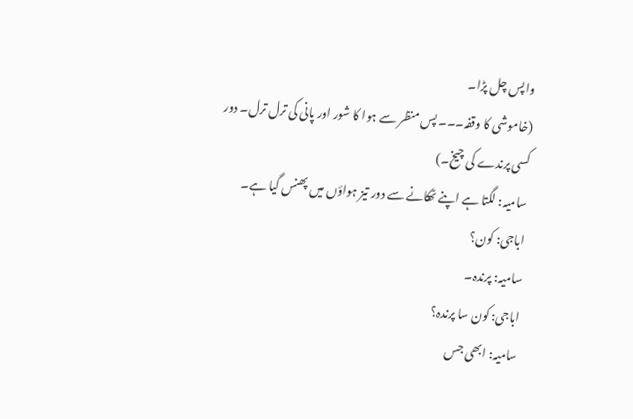واپس چل پڑا۔
(خاموشی کا وقفہ۔۔۔ پس منظر سے ہوا کا شور اور پانی کی ترل ترل۔ دور کسی پرندے کی چیخ۔)
سامیہ: لگتا ہے اپنے ٹھکانے سے دور تیز ہواؤں میں پھنس گیا ہے۔
اباجی: کون؟
سامیہ: پرندہ۔
اباجی: کون سا پرندہ؟
سامیہ: ابھی جس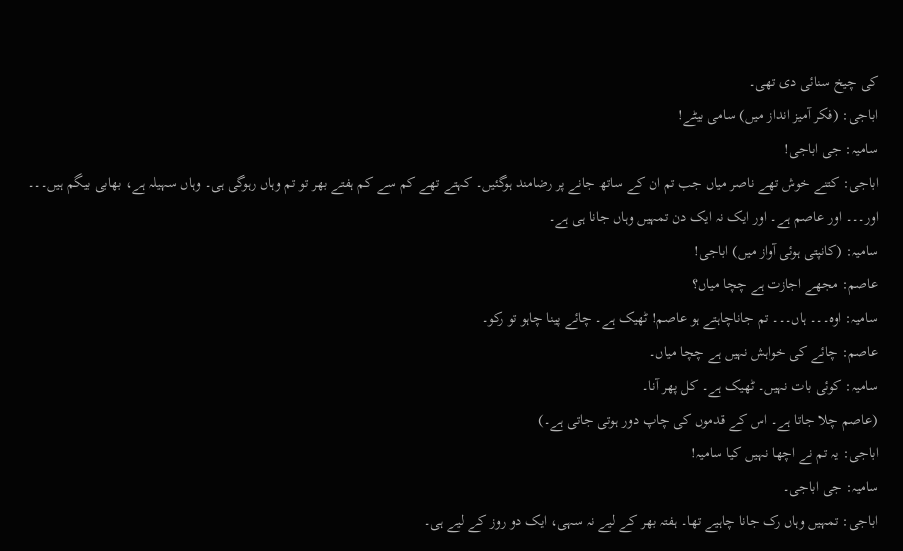کی چیخ سنائی دی تھی۔
اباجی: (فکر آمیز انداز میں) سامی بیٹے!
سامیہ: جی اباجی!
اباجی: کتنے خوش تھے ناصر میاں جب تم ان کے ساتھ جانے پر رضامند ہوگئیں۔ کہتے تھے کم سے کم ہفتے بھر تو تم وہاں رہوگی ہی۔ وہاں سہیلہ ہے، بھابی بیگم ہیں۔۔۔ اور۔۔۔ اور عاصم ہے۔ اور ایک نہ ایک دن تمہیں وہاں جانا ہی ہے۔
سامیہ: (کانپتی ہوئی آواز میں) اباجی!
عاصم: مجھے اجازت ہے چچا میاں؟
سامیہ: اوہ۔۔۔ ہاں۔۔۔ تم جاناچاہتے ہو عاصم! ٹھیک ہے۔ چائے پینا چاہو تو رکو۔
عاصم: چائے کی خواہش نہیں ہے چچا میاں۔
سامیہ: کوئی بات نہیں۔ ٹھیک ہے۔ کل پھر آنا۔
(عاصم چلا جاتا ہے۔ اس کے قدموں کی چاپ دور ہوتی جاتی ہے۔)
اباجی: یہ تم نے اچھا نہیں کیا سامیہ!
سامیہ: جی اباجی۔
اباجی: تمہیں وہاں رک جانا چاہیے تھا۔ ہفتہ بھر کے لیے نہ سہی، ایک دو روز کے لیے ہی۔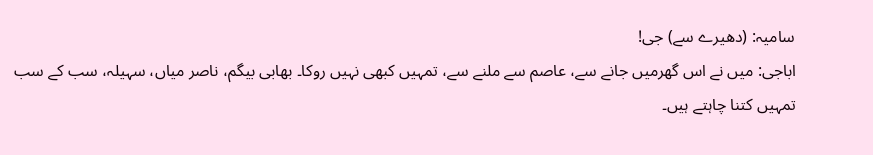سامیہ: (دھیرے سے) جی!
اباجی: میں نے اس گھرمیں جانے سے، عاصم سے ملنے سے، تمہیں کبھی نہیں روکا۔ بھابی بیگم، ناصر میاں، سہیلہ، سب کے سب تمہیں کتنا چاہتے ہیں۔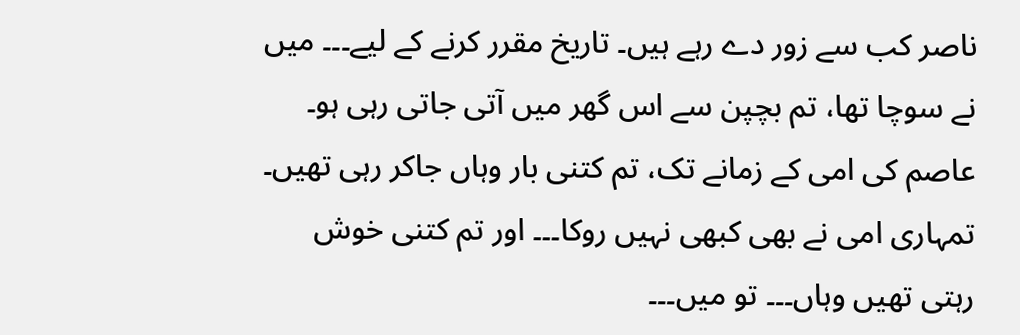ناصر کب سے زور دے رہے ہیں۔ تاریخ مقرر کرنے کے لیے۔۔۔ میں نے سوچا تھا، تم بچپن سے اس گھر میں آتی جاتی رہی ہو۔ عاصم کی امی کے زمانے تک، تم کتنی بار وہاں جاکر رہی تھیں۔ تمہاری امی نے بھی کبھی نہیں روکا۔۔۔ اور تم کتنی خوش رہتی تھیں وہاں۔۔۔ تو میں۔۔۔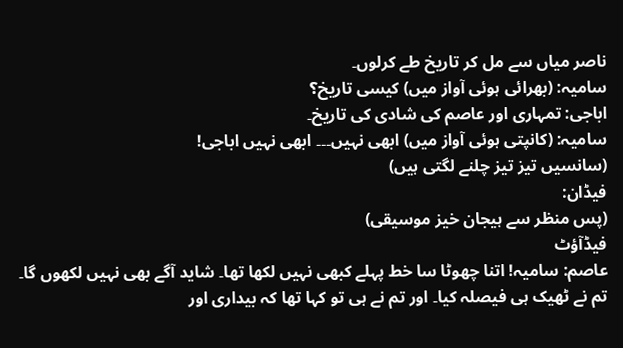ناصر میاں سے مل کر تاریخ طے کرلوں۔
سامیہ: (بھرائی ہوئی آواز میں) کیسی تاریخ؟
اباجی: تمہاری اور عاصم کی شادی کی تاریخ۔
سامیہ: (کانپتی ہوئی آواز میں) ابھی نہیں۔۔۔ ابھی نہیں اباجی!
(سانسیں تیز تیز چلنے لگتی ہیں)
فیڈان:
(پس منظر سے ہیجان خیز موسیقی)
فیڈآؤٹ
عاصم: سامیہ! اتنا چھوٹا سا خط پہلے کبھی نہیں لکھا تھا۔ شاید آگے بھی نہیں لکھوں گا۔ تم نے ٹھیک ہی فیصلہ کیا۔ اور تم نے ہی تو کہا تھا کہ بیداری اور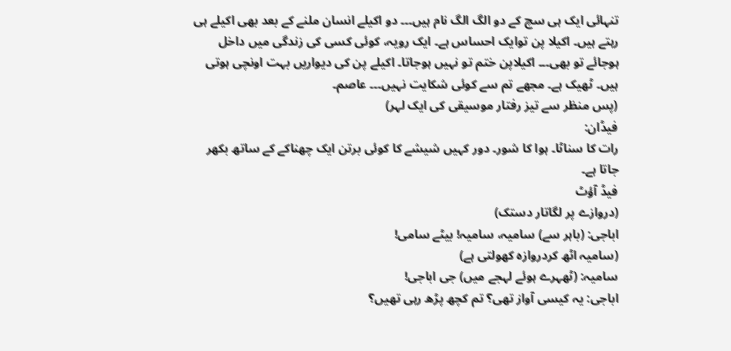تنہائی ایک ہی سچ کے دو الگ الگ نام ہیں۔۔۔ دو اکیلے انسان ملنے کے بعد بھی اکیلے ہی رہتے ہیں۔ اکیلا پن توایک احساس ہے۔ ایک رویہ، کوئی کسی کی زندگی میں داخل ہوجائے تو بھی۔۔۔ اکیلاپن ختم تو نہیں ہوجاتا۔ اکیلے پن کی دیواریں بہت اونچی ہوتی ہیں۔ ٹھیک ہے۔ مجھے تم سے کوئی شکایت نہیں۔۔۔ عاصم۔
(پس منظر سے تیز رفتار موسیقی کی ایک لہر)
فیڈان:
رات کا سناٹا۔ ہوا کا شور۔ دور کہیں شیشے کا کوئی برتن ایک چھناکے کے ساتھ بکھر جاتا ہے۔
فیڈ آؤٹ
(دروازے پر لگاتار دستک)
اباجی: (باہر سے) سامیہ، سامیہ! بیٹے سامی!
(سامیہ اٹھ کردروازہ کھولتی ہے)
سامیہ: (ٹھہرے ہوئے لہجے میں) جی اباجی!
اباجی: یہ کیسی آواز تھی؟ تم کچھ پڑھ رہی تھیں؟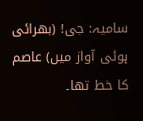سامیہ: جی! (بھرائی ہوئی آواز میں) عاصم کا خط تھا۔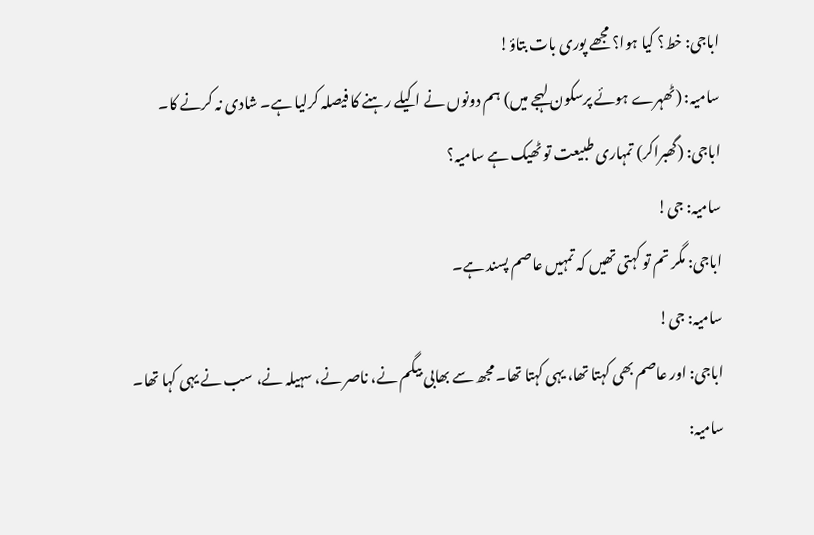اباجی: خط؟ کیا ہوا؟ مجھے پوری بات بتاؤ!
سامیہ: (ٹھہرے ہوئے پرسکون لہجے میں) ہم دونوں نے اکیلے رہنے کا فیصلہ کرلیا ہے۔ شادی نہ کرنے کا۔
اباجی: (گھبراکر) تمہاری طبیعت تو ٹھیک ہے سامیہ؟
سامیہ: جی!
اباجی: مگر تم تو کہتی تھیں کہ تمہیں عاصم پسند ہے۔
سامیہ: جی!
اباجی: اور عاصم بھی کہتا تھا، یہی کہتا تھا۔ مجھ سے بھابی بیگم نے، ناصر نے، سہیلہ نے، سب نے یہی کہا تھا۔
سامیہ: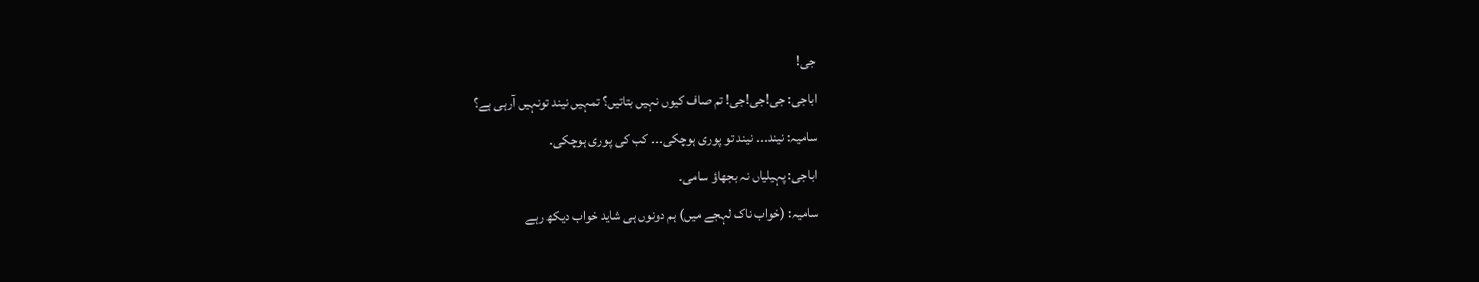جی!
اباجی: جی!جی!جی! تم صاف کیوں نہیں بتاتیں؟ تمہیں نیند تونہیں آرہی ہے؟
سامیہ: نیند۔۔۔ نیند تو پوری ہوچکی۔۔۔ کب کی پوری ہوچکی۔
اباجی: پہیلیاں نہ بجھاؤ سامی۔
سامیہ: (خواب ناک لہجے میں) ہم دونوں ہی شاید خواب دیکھ رہے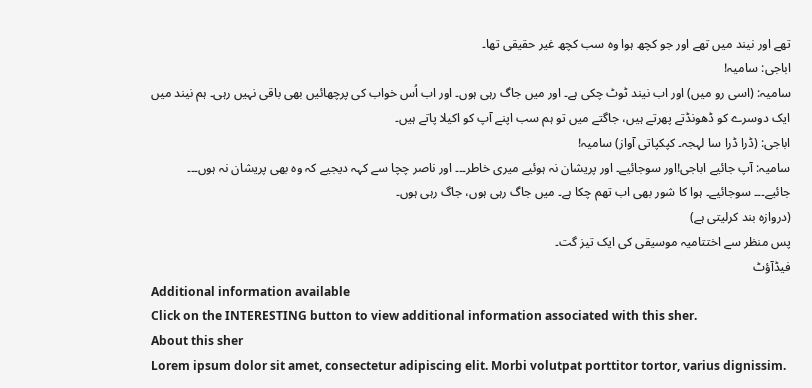تھے اور نیند میں تھے اور جو کچھ ہوا وہ سب کچھ غیر حقیقی تھا۔
اباجی: سامیہ!
سامیہ: (اسی رو میں) اور اب نیند ٹوٹ چکی ہے۔ اور میں جاگ رہی ہوں۔ اور اب اُس خواب کی پرچھائیں بھی باقی نہیں رہی۔ ہم نیند میں ایک دوسرے کو ڈھونڈتے پھرتے ہیں، جاگتے میں تو ہم سب اپنے آپ کو اکیلا پاتے ہیں۔
اباجی: (ڈرا ڈرا سا لہجہ۔ کپکپاتی آواز) سامیہ!
سامیہ: آپ جائیے اباجی!اور سوجائیے۔ اور پریشان نہ ہوئیے میری خاطر۔۔۔ اور ناصر چچا سے کہہ دیجیے کہ وہ بھی پریشان نہ ہوں۔۔۔ جائیے۔۔۔ سوجائیے۔ ہوا کا شور بھی اب تھم چکا ہے۔ میں جاگ رہی ہوں، جاگ رہی ہوں۔
(دروازہ بند کرلیتی ہے)
پس منظر سے اختتامیہ موسیقی کی ایک تیز گت۔
فیڈآؤٹ
Additional information available
Click on the INTERESTING button to view additional information associated with this sher.
About this sher
Lorem ipsum dolor sit amet, consectetur adipiscing elit. Morbi volutpat porttitor tortor, varius dignissim.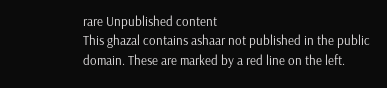rare Unpublished content
This ghazal contains ashaar not published in the public domain. These are marked by a red line on the left.